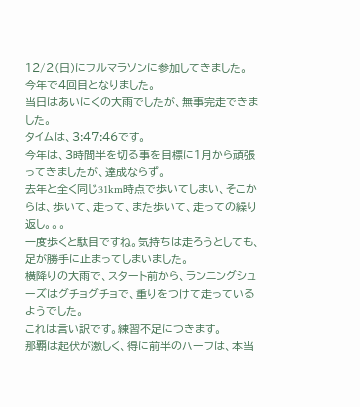12/2(日)にフルマラソンに参加してきました。
今年で4回目となりました。
当日はあいにくの大雨でしたが、無事完走できました。
タイムは、3:47:46です。
今年は、3時間半を切る事を目標に1月から頑張ってきましたが、達成ならず。
去年と全く同じ31km時点で歩いてしまい、そこからは、歩いて、走って、また歩いて、走っての繰り返し。。。
一度歩くと駄目ですね。気持ちは走ろうとしても、足が勝手に止まってしまいました。
横降りの大雨で、スタート前から、ランニングシューズはグチョグチョで、重りをつけて走っているようでした。
これは言い訳です。練習不足につきます。
那覇は起伏が激しく、得に前半のハーフは、本当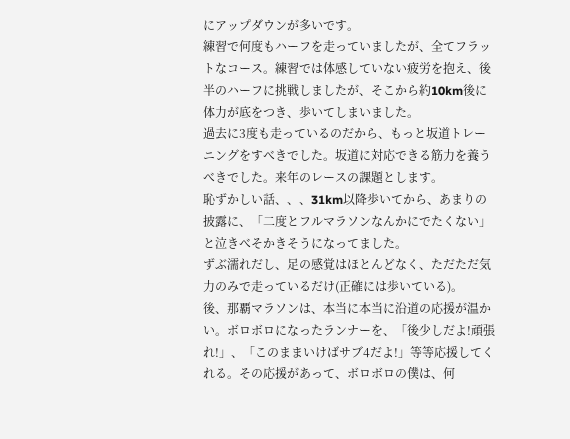にアップダウンが多いです。
練習で何度もハーフを走っていましたが、全てフラットなコース。練習では体感していない疲労を抱え、後半のハーフに挑戦しましたが、そこから約10km後に体力が底をつき、歩いてしまいました。
過去に3度も走っているのだから、もっと坂道トレーニングをすべきでした。坂道に対応できる筋力を養うべきでした。来年のレースの課題とします。
恥ずかしい話、、、31km以降歩いてから、あまりの披露に、「二度とフルマラソンなんかにでたくない」と泣きべそかきそうになってました。
ずぶ濡れだし、足の感覚はほとんどなく、ただただ気力のみで走っているだけ(正確には歩いている)。
後、那覇マラソンは、本当に本当に沿道の応援が温かい。ボロボロになったランナーを、「後少しだよ!頑張れ!」、「このままいけばサブ4だよ!」等等応援してくれる。その応援があって、ボロボロの僕は、何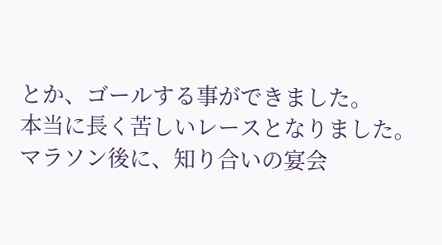とか、ゴールする事ができました。
本当に長く苦しいレースとなりました。
マラソン後に、知り合いの宴会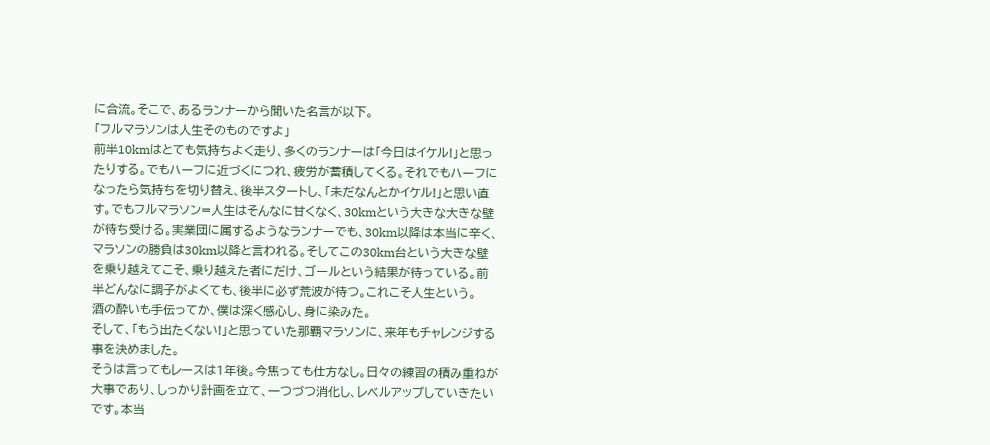に合流。そこで、あるランナーから聞いた名言が以下。
「フルマラソンは人生そのものですよ」
前半10kmはとても気持ちよく走り、多くのランナーは「今日はイケル!」と思ったりする。でもハーフに近づくにつれ、疲労が蓄積してくる。それでもハーフになったら気持ちを切り替え、後半スタートし、「未だなんとかイケル!」と思い直す。でもフルマラソン=人生はそんなに甘くなく、30kmという大きな大きな壁が待ち受ける。実業団に属するようなランナーでも、30km以降は本当に辛く、マラソンの勝負は30km以降と言われる。そしてこの30km台という大きな壁を乗り越えてこそ、乗り越えた者にだけ、ゴールという結果が待っている。前半どんなに調子がよくても、後半に必ず荒波が待つ。これこそ人生という。
酒の酔いも手伝ってか、僕は深く感心し、身に染みた。
そして、「もう出たくない!」と思っていた那覇マラソンに、来年もチャレンジする事を決めました。
そうは言ってもレースは1年後。今焦っても仕方なし。日々の練習の積み重ねが大事であり、しっかり計画を立て、一つづつ消化し、レベルアップしていきたいです。本当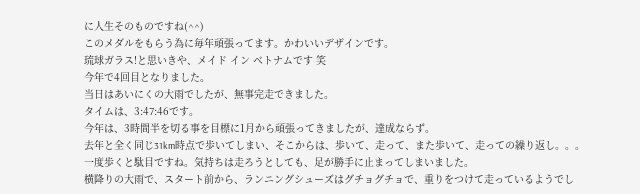に人生そのものですね(^^)
このメダルをもらう為に毎年頑張ってます。かわいいデザインです。
琉球ガラス!と思いきや、メイド イン ベトナムです 笑
今年で4回目となりました。
当日はあいにくの大雨でしたが、無事完走できました。
タイムは、3:47:46です。
今年は、3時間半を切る事を目標に1月から頑張ってきましたが、達成ならず。
去年と全く同じ31km時点で歩いてしまい、そこからは、歩いて、走って、また歩いて、走っての繰り返し。。。
一度歩くと駄目ですね。気持ちは走ろうとしても、足が勝手に止まってしまいました。
横降りの大雨で、スタート前から、ランニングシューズはグチョグチョで、重りをつけて走っているようでし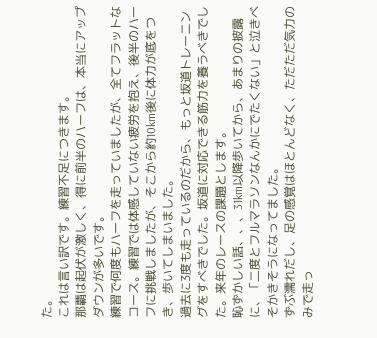た。
これは言い訳です。練習不足につきます。
那覇は起伏が激しく、得に前半のハーフは、本当にアップダウンが多いです。
練習で何度もハーフを走っていましたが、全てフラットなコース。練習では体感していない疲労を抱え、後半のハーフに挑戦しましたが、そこから約10km後に体力が底をつき、歩いてしまいました。
過去に3度も走っているのだから、もっと坂道トレーニングをすべきでした。坂道に対応できる筋力を養うべきでした。来年のレースの課題とします。
恥ずかしい話、、、31km以降歩いてから、あまりの披露に、「二度とフルマラソンなんかにでたくない」と泣きべそかきそうになってました。
ずぶ濡れだし、足の感覚はほとんどなく、ただただ気力のみで走っ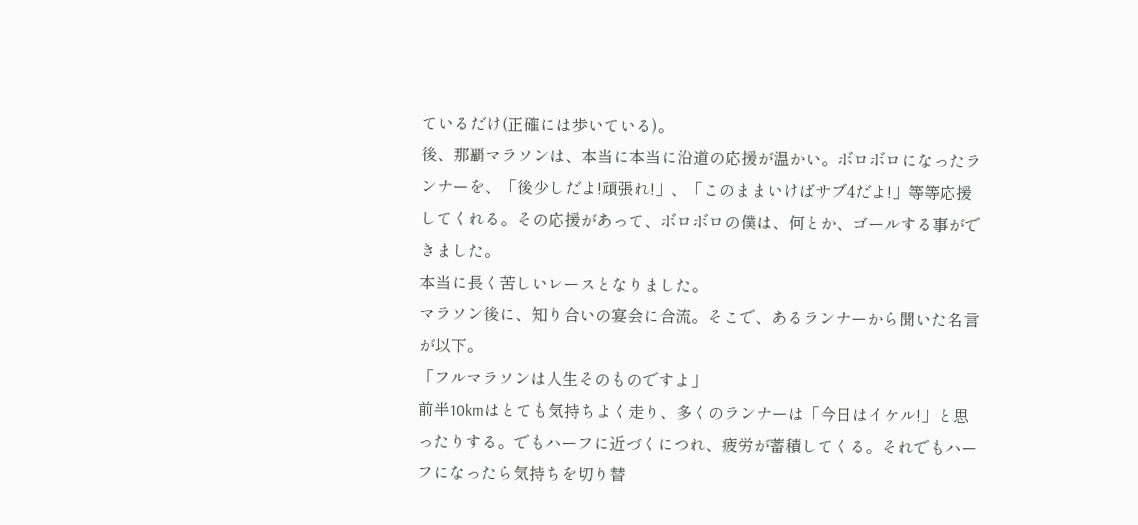ているだけ(正確には歩いている)。
後、那覇マラソンは、本当に本当に沿道の応援が温かい。ボロボロになったランナーを、「後少しだよ!頑張れ!」、「このままいけばサブ4だよ!」等等応援してくれる。その応援があって、ボロボロの僕は、何とか、ゴールする事ができました。
本当に長く苦しいレースとなりました。
マラソン後に、知り合いの宴会に合流。そこで、あるランナーから聞いた名言が以下。
「フルマラソンは人生そのものですよ」
前半10kmはとても気持ちよく走り、多くのランナーは「今日はイケル!」と思ったりする。でもハーフに近づくにつれ、疲労が蓄積してくる。それでもハーフになったら気持ちを切り替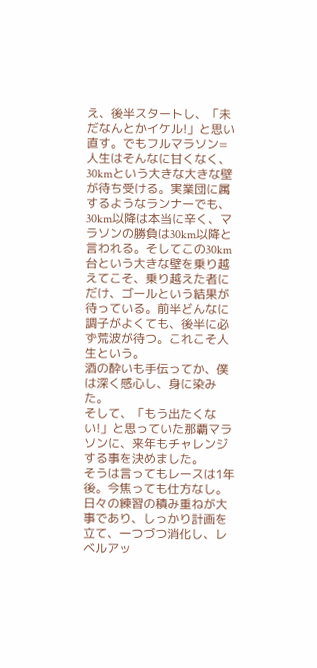え、後半スタートし、「未だなんとかイケル!」と思い直す。でもフルマラソン=人生はそんなに甘くなく、30kmという大きな大きな壁が待ち受ける。実業団に属するようなランナーでも、30km以降は本当に辛く、マラソンの勝負は30km以降と言われる。そしてこの30km台という大きな壁を乗り越えてこそ、乗り越えた者にだけ、ゴールという結果が待っている。前半どんなに調子がよくても、後半に必ず荒波が待つ。これこそ人生という。
酒の酔いも手伝ってか、僕は深く感心し、身に染みた。
そして、「もう出たくない!」と思っていた那覇マラソンに、来年もチャレンジする事を決めました。
そうは言ってもレースは1年後。今焦っても仕方なし。日々の練習の積み重ねが大事であり、しっかり計画を立て、一つづつ消化し、レベルアッ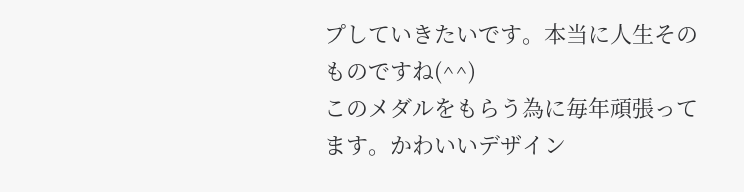プしていきたいです。本当に人生そのものですね(^^)
このメダルをもらう為に毎年頑張ってます。かわいいデザイン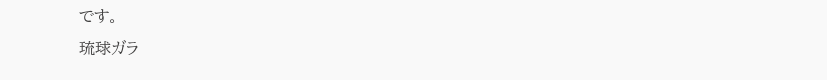です。
琉球ガラ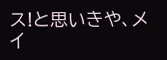ス!と思いきや、メイ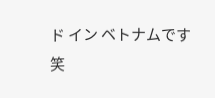ド イン ベトナムです 笑